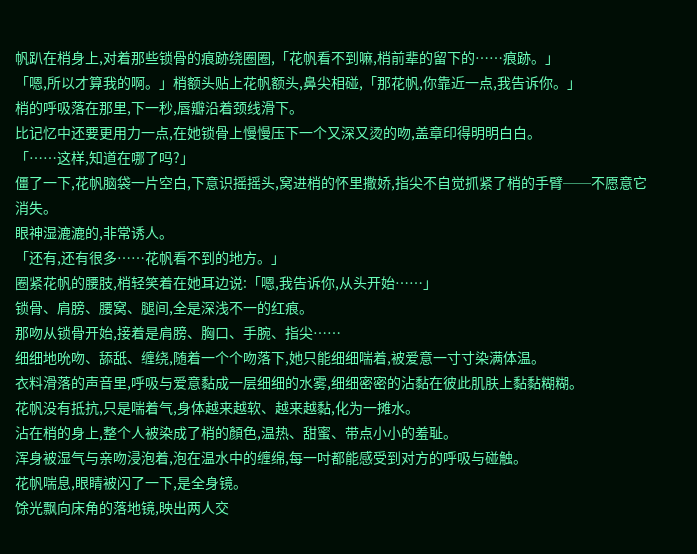帆趴在梢身上,对着那些锁骨的痕跡绕圈圈,「花帆看不到嘛,梢前辈的留下的……痕跡。」
「嗯,所以才算我的啊。」梢额头贴上花帆额头,鼻尖相碰,「那花帆,你靠近一点,我告诉你。」
梢的呼吸落在那里,下一秒,唇瓣沿着颈线滑下。
比记忆中还要更用力一点,在她锁骨上慢慢压下一个又深又烫的吻,盖章印得明明白白。
「……这样,知道在哪了吗?」
僵了一下,花帆脑袋一片空白,下意识摇摇头,窝进梢的怀里撒娇,指尖不自觉抓紧了梢的手臂──不愿意它消失。
眼神湿漉漉的,非常诱人。
「还有,还有很多……花帆看不到的地方。」
圈紧花帆的腰肢,梢轻笑着在她耳边说:「嗯,我告诉你,从头开始……」
锁骨、肩膀、腰窝、腿间,全是深浅不一的红痕。
那吻从锁骨开始,接着是肩膀、胸口、手腕、指尖……
细细地吮吻、舔舐、缠绕,随着一个个吻落下,她只能细细喘着,被爱意一寸寸染满体温。
衣料滑落的声音里,呼吸与爱意黏成一层细细的水雾,细细密密的沾黏在彼此肌肤上黏黏糊糊。
花帆没有抵抗,只是喘着气,身体越来越软、越来越黏,化为一摊水。
沾在梢的身上,整个人被染成了梢的顏色,温热、甜蜜、带点小小的羞耻。
浑身被湿气与亲吻浸泡着,泡在温水中的缠绵,每一吋都能感受到对方的呼吸与碰触。
花帆喘息,眼睛被闪了一下,是全身镜。
馀光飘向床角的落地镜,映出两人交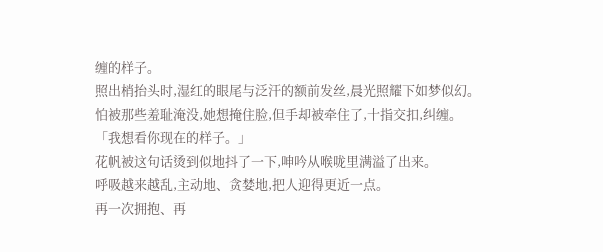缠的样子。
照出梢抬头时,湿红的眼尾与泛汗的额前发丝,晨光照耀下如梦似幻。
怕被那些羞耻淹没,她想掩住脸,但手却被牵住了,十指交扣,纠缠。
「我想看你现在的样子。」
花帆被这句话烫到似地抖了一下,呻吟从喉咙里满溢了出来。
呼吸越来越乱,主动地、贪婪地,把人迎得更近一点。
再一次拥抱、再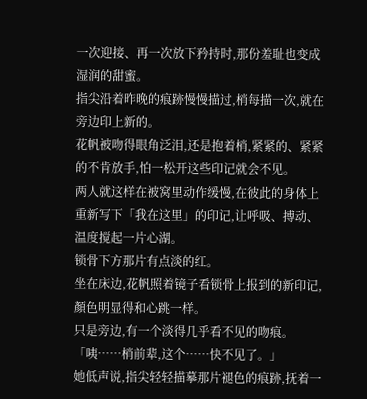一次迎接、再一次放下矜持时,那份羞耻也变成湿润的甜蜜。
指尖沿着昨晚的痕跡慢慢描过,梢每描一次,就在旁边印上新的。
花帆被吻得眼角泛泪,还是抱着梢,紧紧的、紧紧的不肯放手,怕一松开这些印记就会不见。
两人就这样在被窝里动作缓慢,在彼此的身体上重新写下「我在这里」的印记,让呼吸、搏动、温度搅起一片心湖。
锁骨下方那片有点淡的红。
坐在床边,花帆照着镜子看锁骨上报到的新印记,顏色明显得和心跳一样。
只是旁边,有一个淡得几乎看不见的吻痕。
「咦……梢前辈,这个……快不见了。」
她低声说,指尖轻轻描摹那片褪色的痕跡,抚着一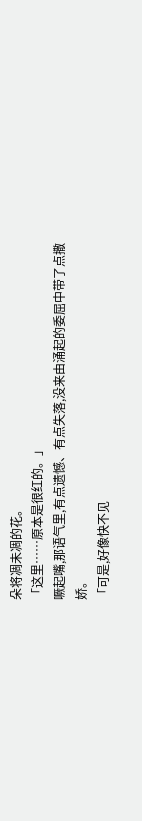朵将凋未凋的花。
「这里……原本是很红的。」
噘起嘴,那语气里,有点遗憾、有点失落,没来由涌起的委屈中带了点撒娇。
「可是,好像快不见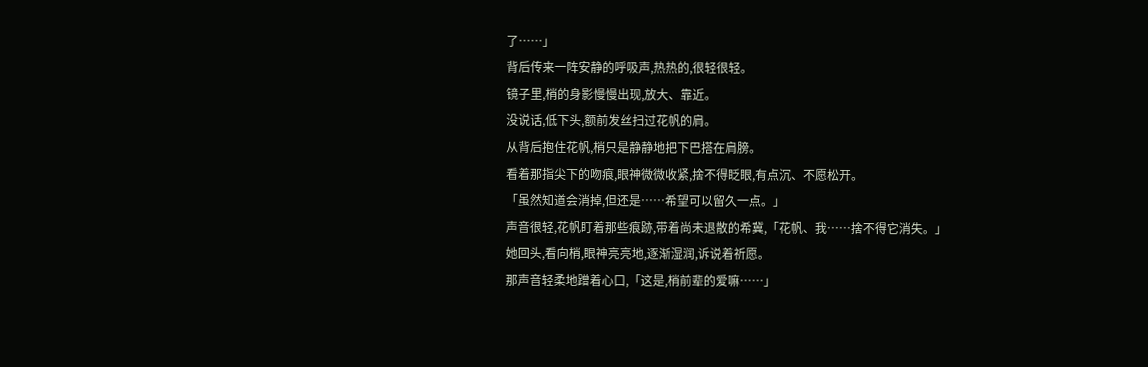了……」
背后传来一阵安静的呼吸声,热热的,很轻很轻。
镜子里,梢的身影慢慢出现,放大、靠近。
没说话,低下头,额前发丝扫过花帆的肩。
从背后抱住花帆,梢只是静静地把下巴搭在肩膀。
看着那指尖下的吻痕,眼神微微收紧,捨不得眨眼,有点沉、不愿松开。
「虽然知道会消掉,但还是……希望可以留久一点。」
声音很轻,花帆盯着那些痕跡,带着尚未退散的希冀,「花帆、我……捨不得它消失。」
她回头,看向梢,眼神亮亮地,逐渐湿润,诉说着祈愿。
那声音轻柔地蹭着心口,「这是,梢前辈的爱嘛……」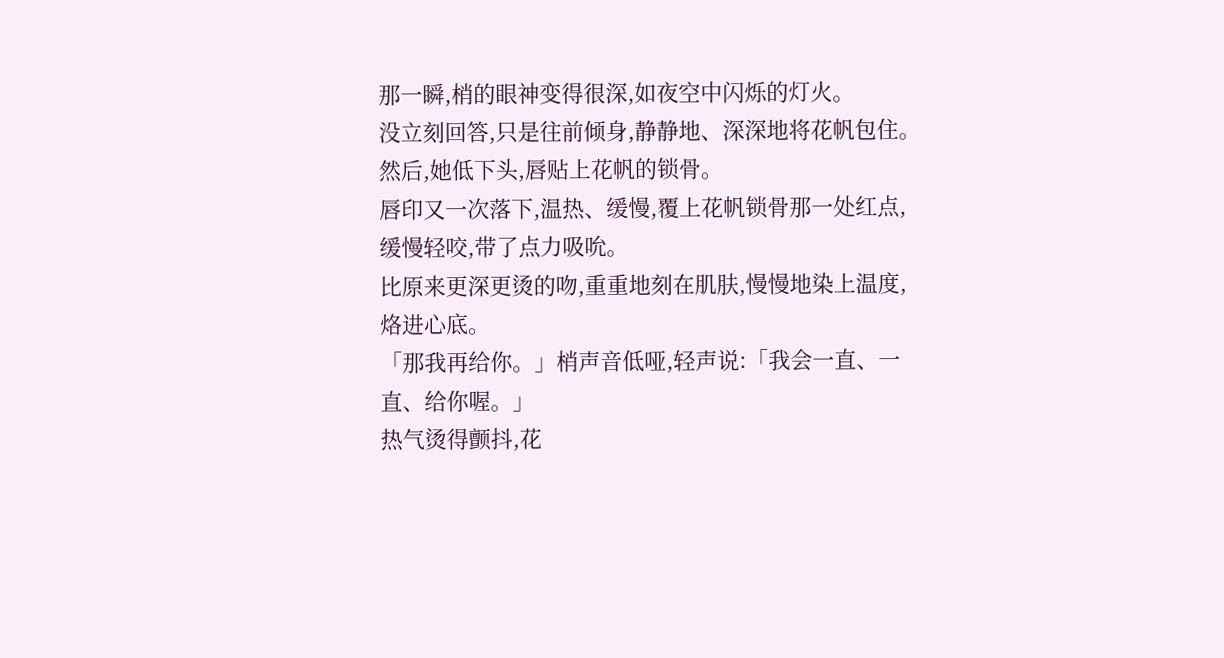那一瞬,梢的眼神变得很深,如夜空中闪烁的灯火。
没立刻回答,只是往前倾身,静静地、深深地将花帆包住。
然后,她低下头,唇贴上花帆的锁骨。
唇印又一次落下,温热、缓慢,覆上花帆锁骨那一处红点,缓慢轻咬,带了点力吸吮。
比原来更深更烫的吻,重重地刻在肌肤,慢慢地染上温度,烙进心底。
「那我再给你。」梢声音低哑,轻声说:「我会一直、一直、给你喔。」
热气烫得颤抖,花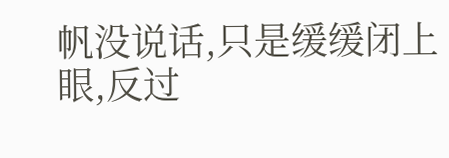帆没说话,只是缓缓闭上眼,反过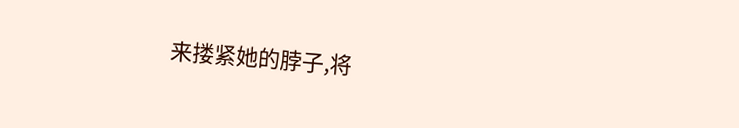来搂紧她的脖子,将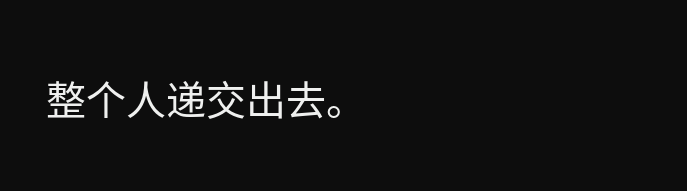整个人递交出去。